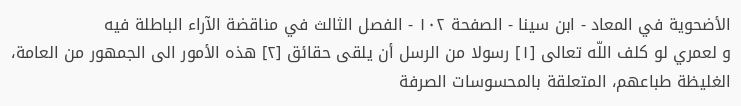الأضحوية في المعاد - ابن سينا - الصفحة ١٠٢ - الفصل الثالث في مناقضة الآراء الباطلة فيه
و لعمري لو كلف اللّه تعالى [١] رسولا من الرسل أن يلقى حقائق [٢] هذه الأمور الى الجمهور من العامة، الغليظة طباعهم، المتعلقة بالمحسوسات الصرفة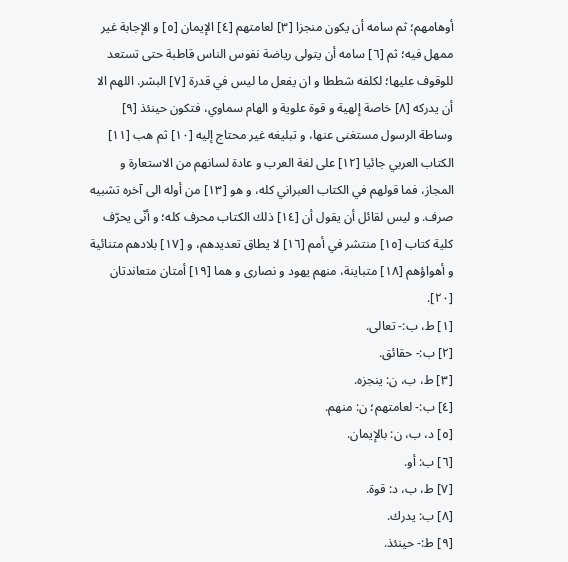أوهامهم؛ ثم سامه أن يكون منجزا [٣] لعامتهم [٤] الإيمان [٥] و الإجابة غير ممهل فيه؛ ثم [٦] سامه أن يتولى رياضة نفوس الناس قاطبة حتى تستعد للوقوف عليها؛ لكلفه شططا و ان يفعل ما ليس في قدرة [٧] البشر. اللهم الا أن يدركه [٨] خاصة إلهية و قوة علوية و الهام سماوي، فتكون حينئذ [٩] وساطة الرسول مستغنى عنها، و تبليغه غير محتاج إليه [١٠] ثم هب [١١] الكتاب العربي جائيا [١٢] على لغة العرب و عادة لسانهم من الاستعارة و المجاز، فما قولهم في الكتاب العبراني كله، و هو [١٣] من أوله الى آخره تشبيه صرف. و ليس لقائل أن يقول أن [١٤] ذلك الكتاب محرف كله؛ و أنّى يحرّف كلية كتاب [١٥] منتشر في أمم [١٦] لا يطاق تعديدهم، و [١٧] بلادهم متنائية و أهواؤهم [١٨] متباينة، منهم يهود و نصارى و هما [١٩] أمتان متعاندتان [٢٠].
[١] ط، ب:- تعالى.
[٢] ب:- حقائق.
[٣] ط، ب، ن: ينجزه.
[٤] ب:- لعامتهم؛ ن: منهم.
[٥] د، ب، ن: بالإيمان.
[٦] ب: أو.
[٧] ط، ب، د: قوة.
[٨] ب: يدرك.
[٩] ط:- حينئذ.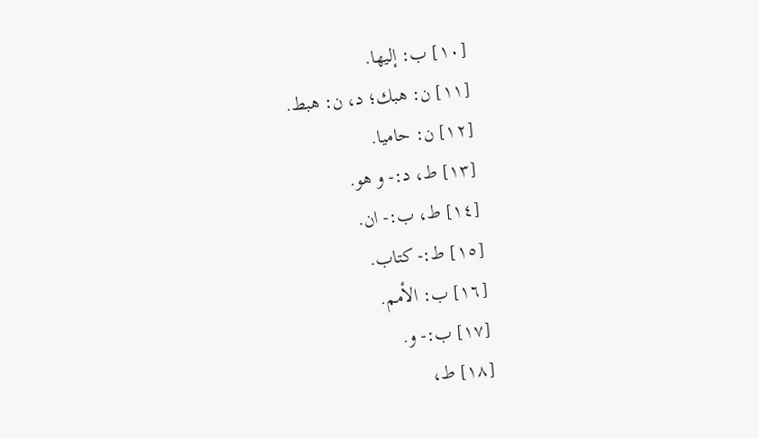[١٠] ب: إليها.
[١١] ن: هبك؛ د، ن: هبط.
[١٢] ن: حاميا.
[١٣] ط، د:- و هو.
[١٤] ط، ب:- ان.
[١٥] ط:- كتاب.
[١٦] ب: الأمم.
[١٧] ب:- و.
[١٨] ط،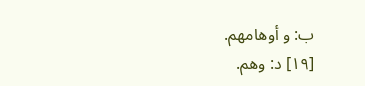ب: و أوهامهم.
[١٩] د: وهم.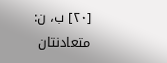[٢٠] ب، ن: متعادنتان